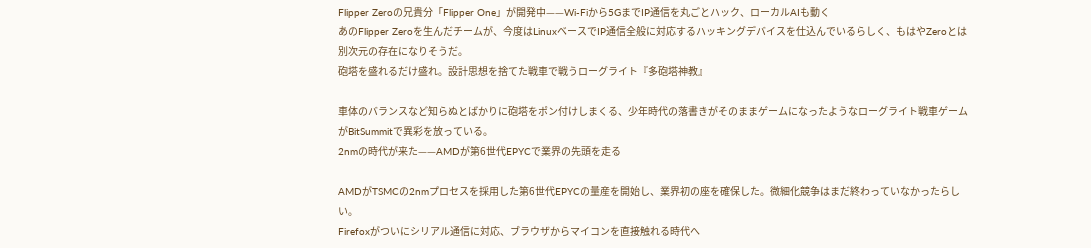Flipper Zeroの兄貴分「Flipper One」が開発中——Wi-Fiから5GまでIP通信を丸ごとハック、ローカルAIも動く
あのFlipper Zeroを生んだチームが、今度はLinuxベースでIP通信全般に対応するハッキングデバイスを仕込んでいるらしく、もはやZeroとは別次元の存在になりそうだ。
砲塔を盛れるだけ盛れ。設計思想を捨てた戦車で戦うローグライト『多砲塔神教』

車体のバランスなど知らぬとばかりに砲塔をポン付けしまくる、少年時代の落書きがそのままゲームになったようなローグライト戦車ゲームがBitSummitで異彩を放っている。
2nmの時代が来た——AMDが第6世代EPYCで業界の先頭を走る

AMDがTSMCの2nmプロセスを採用した第6世代EPYCの量産を開始し、業界初の座を確保した。微細化競争はまだ終わっていなかったらしい。
Firefoxがついにシリアル通信に対応、ブラウザからマイコンを直接触れる時代へ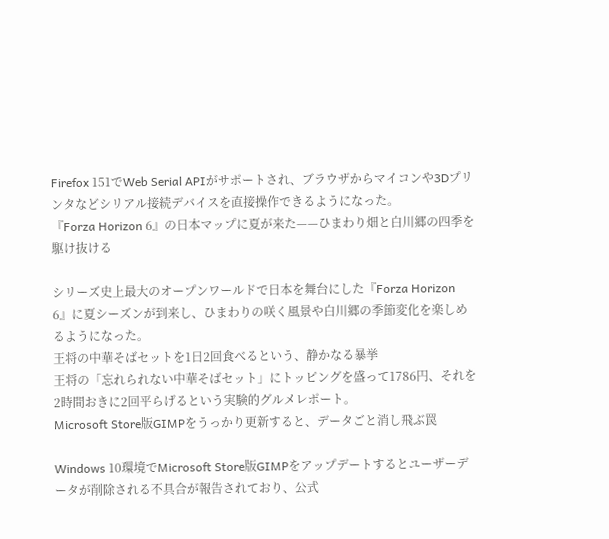Firefox 151でWeb Serial APIがサポートされ、ブラウザからマイコンや3Dプリンタなどシリアル接続デバイスを直接操作できるようになった。
『Forza Horizon 6』の日本マップに夏が来た——ひまわり畑と白川郷の四季を駆け抜ける

シリーズ史上最大のオープンワールドで日本を舞台にした『Forza Horizon 6』に夏シーズンが到来し、ひまわりの咲く風景や白川郷の季節変化を楽しめるようになった。
王将の中華そばセットを1日2回食べるという、静かなる暴挙
王将の「忘れられない中華そばセット」にトッピングを盛って1786円、それを2時間おきに2回平らげるという実験的グルメレポート。
Microsoft Store版GIMPをうっかり更新すると、データごと消し飛ぶ罠

Windows 10環境でMicrosoft Store版GIMPをアップデートするとユーザーデータが削除される不具合が報告されており、公式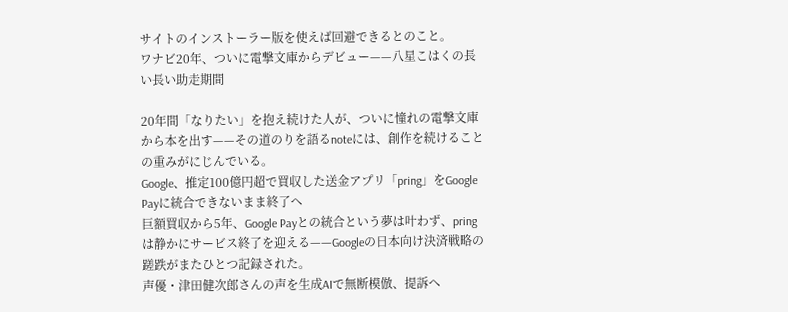サイトのインストーラー版を使えば回避できるとのこと。
ワナビ20年、ついに電撃文庫からデビュー——八星こはくの長い長い助走期間

20年間「なりたい」を抱え続けた人が、ついに憧れの電撃文庫から本を出す——その道のりを語るnoteには、創作を続けることの重みがにじんでいる。
Google、推定100億円超で買収した送金アプリ「pring」をGoogle Payに統合できないまま終了へ
巨額買収から5年、Google Payとの統合という夢は叶わず、pringは静かにサービス終了を迎える——Googleの日本向け決済戦略の蹉跌がまたひとつ記録された。
声優・津田健次郎さんの声を生成AIで無断模倣、提訴へ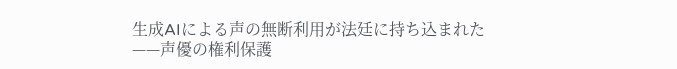生成AIによる声の無断利用が法廷に持ち込まれた——声優の権利保護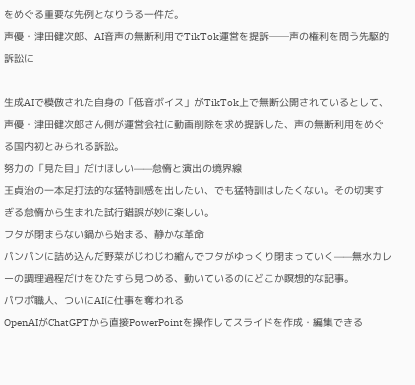をめぐる重要な先例となりうる一件だ。
声優・津田健次郎、AI音声の無断利用でTikTok運営を提訴──声の権利を問う先駆的訴訟に

生成AIで模倣された自身の「低音ボイス」がTikTok上で無断公開されているとして、声優・津田健次郎さん側が運営会社に動画削除を求め提訴した、声の無断利用をめぐる国内初とみられる訴訟。
努力の「見た目」だけほしい——怠惰と演出の境界線
王貞治の一本足打法的な猛特訓感を出したい、でも猛特訓はしたくない。その切実すぎる怠惰から生まれた試行錯誤が妙に楽しい。
フタが閉まらない鍋から始まる、静かな革命
パンパンに詰め込んだ野菜がじわじわ縮んでフタがゆっくり閉まっていく——無水カレーの調理過程だけをひたすら見つめる、動いているのにどこか瞑想的な記事。
パワポ職人、ついにAIに仕事を奪われる
OpenAIがChatGPTから直接PowerPointを操作してスライドを作成・編集できる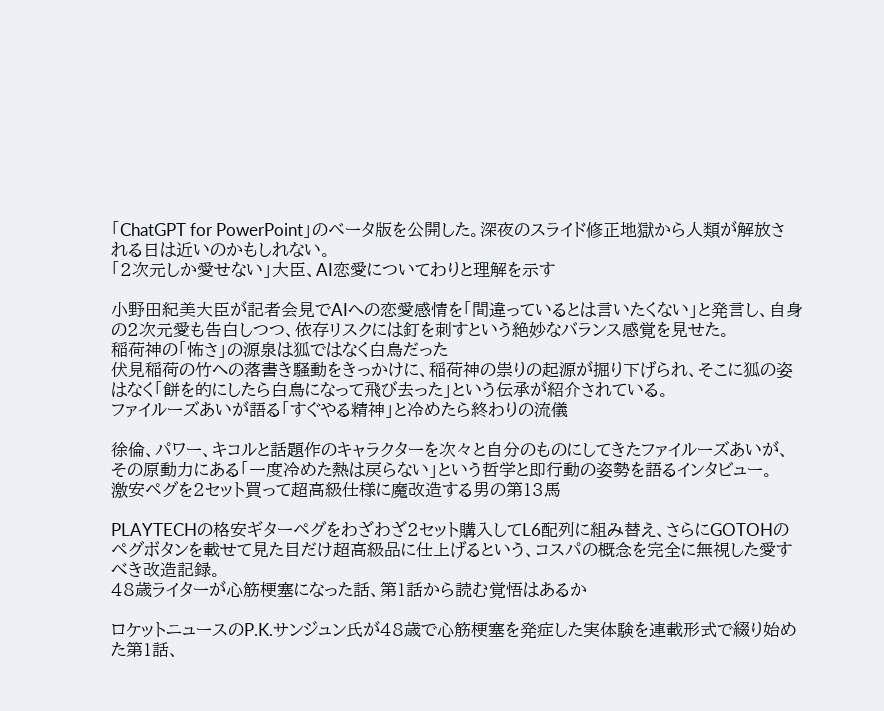「ChatGPT for PowerPoint」のベータ版を公開した。深夜のスライド修正地獄から人類が解放される日は近いのかもしれない。
「2次元しか愛せない」大臣、AI恋愛についてわりと理解を示す

小野田紀美大臣が記者会見でAIへの恋愛感情を「間違っているとは言いたくない」と発言し、自身の2次元愛も告白しつつ、依存リスクには釘を刺すという絶妙なバランス感覚を見せた。
稲荷神の「怖さ」の源泉は狐ではなく白鳥だった
伏見稲荷の竹への落書き騒動をきっかけに、稲荷神の祟りの起源が掘り下げられ、そこに狐の姿はなく「餅を的にしたら白鳥になって飛び去った」という伝承が紹介されている。
ファイルーズあいが語る「すぐやる精神」と冷めたら終わりの流儀

徐倫、パワー、キコルと話題作のキャラクターを次々と自分のものにしてきたファイルーズあいが、その原動力にある「一度冷めた熱は戻らない」という哲学と即行動の姿勢を語るインタビュー。
激安ペグを2セット買って超高級仕様に魔改造する男の第13馬

PLAYTECHの格安ギターペグをわざわざ2セット購入してL6配列に組み替え、さらにGOTOHのペグボタンを載せて見た目だけ超高級品に仕上げるという、コスパの概念を完全に無視した愛すべき改造記録。
48歳ライターが心筋梗塞になった話、第1話から読む覚悟はあるか

ロケットニュースのP.K.サンジュン氏が48歳で心筋梗塞を発症した実体験を連載形式で綴り始めた第1話、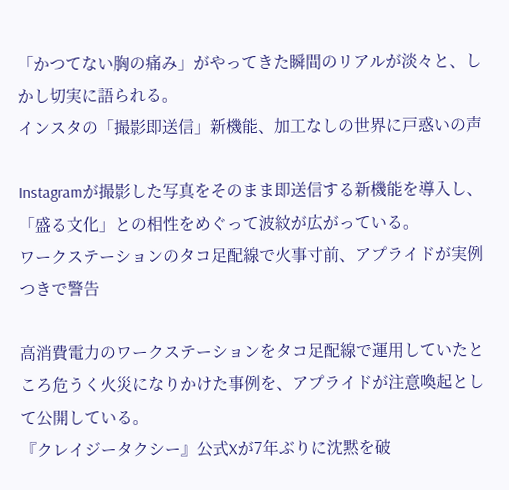「かつてない胸の痛み」がやってきた瞬間のリアルが淡々と、しかし切実に語られる。
インスタの「撮影即送信」新機能、加工なしの世界に戸惑いの声

Instagramが撮影した写真をそのまま即送信する新機能を導入し、「盛る文化」との相性をめぐって波紋が広がっている。
ワークステーションのタコ足配線で火事寸前、アプライドが実例つきで警告

高消費電力のワークステーションをタコ足配線で運用していたところ危うく火災になりかけた事例を、アプライドが注意喚起として公開している。
『クレイジータクシー』公式Xが7年ぶりに沈黙を破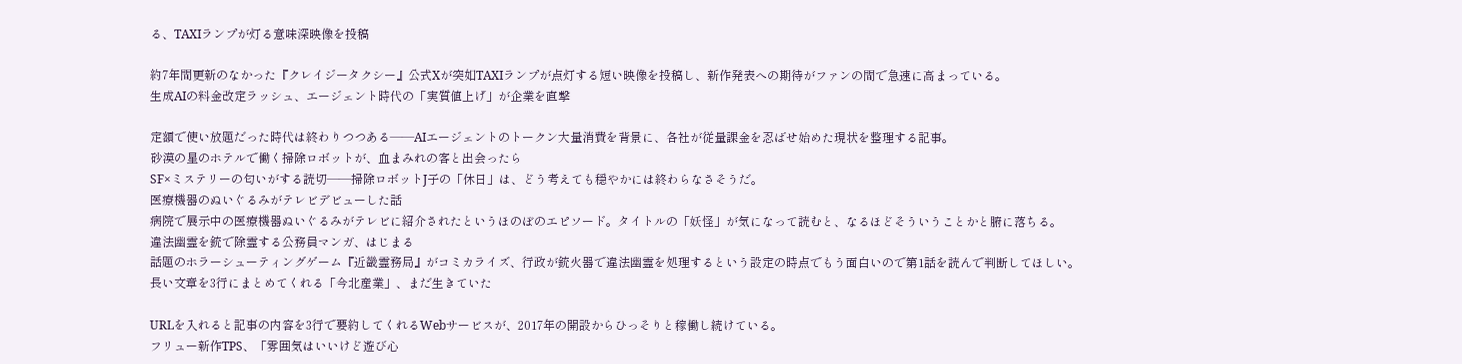る、TAXIランプが灯る意味深映像を投稿

約7年間更新のなかった『クレイジータクシー』公式Xが突如TAXIランプが点灯する短い映像を投稿し、新作発表への期待がファンの間で急速に高まっている。
生成AIの料金改定ラッシュ、エージェント時代の「実質値上げ」が企業を直撃

定額で使い放題だった時代は終わりつつある——AIエージェントのトークン大量消費を背景に、各社が従量課金を忍ばせ始めた現状を整理する記事。
砂漠の星のホテルで働く掃除ロボットが、血まみれの客と出会ったら
SF×ミステリーの匂いがする読切——掃除ロボットJ子の「休日」は、どう考えても穏やかには終わらなさそうだ。
医療機器のぬいぐるみがテレビデビューした話
病院で展示中の医療機器ぬいぐるみがテレビに紹介されたというほのぼのエピソード。タイトルの「妖怪」が気になって読むと、なるほどそういうことかと腑に落ちる。
違法幽霊を銃で除霊する公務員マンガ、はじまる
話題のホラーシューティングゲーム『近畿霊務局』がコミカライズ、行政が銃火器で違法幽霊を処理するという設定の時点でもう面白いので第1話を読んで判断してほしい。
長い文章を3行にまとめてくれる「今北産業」、まだ生きていた

URLを入れると記事の内容を3行で要約してくれるWebサービスが、2017年の開設からひっそりと稼働し続けている。
フリュー新作TPS、「雰囲気はいいけど遊び心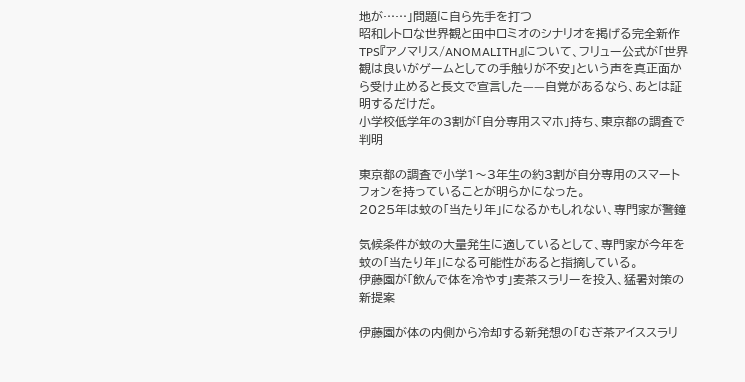地が……」問題に自ら先手を打つ
昭和レトロな世界観と田中ロミオのシナリオを掲げる完全新作TPS『アノマリス/ANOMALITH』について、フリュー公式が「世界観は良いがゲームとしての手触りが不安」という声を真正面から受け止めると長文で宣言した——自覚があるなら、あとは証明するだけだ。
小学校低学年の3割が「自分専用スマホ」持ち、東京都の調査で判明

東京都の調査で小学1〜3年生の約3割が自分専用のスマートフォンを持っていることが明らかになった。
2025年は蚊の「当たり年」になるかもしれない、専門家が警鐘

気候条件が蚊の大量発生に適しているとして、専門家が今年を蚊の「当たり年」になる可能性があると指摘している。
伊藤園が「飲んで体を冷やす」麦茶スラリーを投入、猛暑対策の新提案

伊藤園が体の内側から冷却する新発想の「むぎ茶アイススラリ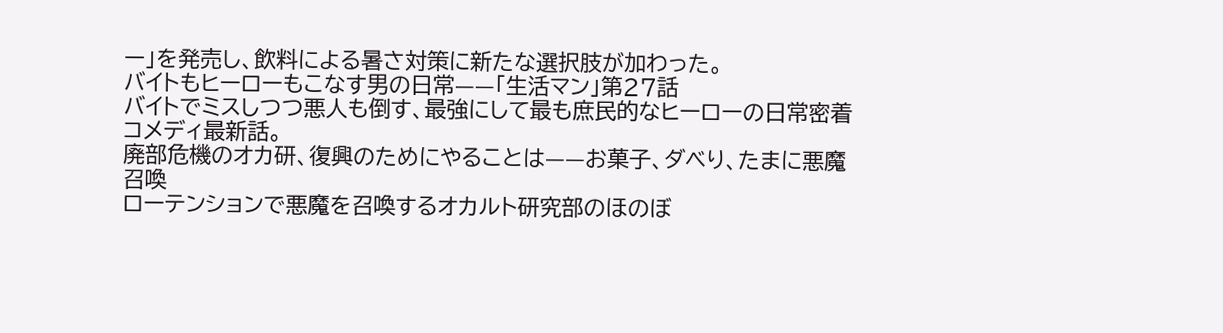ー」を発売し、飲料による暑さ対策に新たな選択肢が加わった。
バイトもヒーローもこなす男の日常——「生活マン」第27話
バイトでミスしつつ悪人も倒す、最強にして最も庶民的なヒーローの日常密着コメディ最新話。
廃部危機のオカ研、復興のためにやることは——お菓子、ダベり、たまに悪魔召喚
ローテンションで悪魔を召喚するオカルト研究部のほのぼ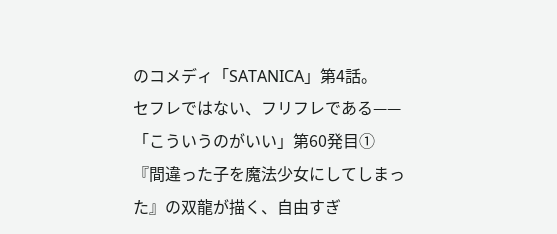のコメディ「SATANICA」第4話。
セフレではない、フリフレである——「こういうのがいい」第60発目①
『間違った子を魔法少女にしてしまった』の双龍が描く、自由すぎ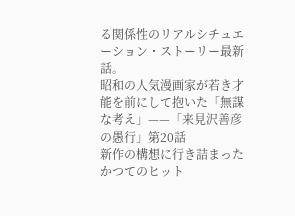る関係性のリアルシチュエーション・ストーリー最新話。
昭和の人気漫画家が若き才能を前にして抱いた「無謀な考え」——「来見沢善彦の愚行」第20話
新作の構想に行き詰まったかつてのヒット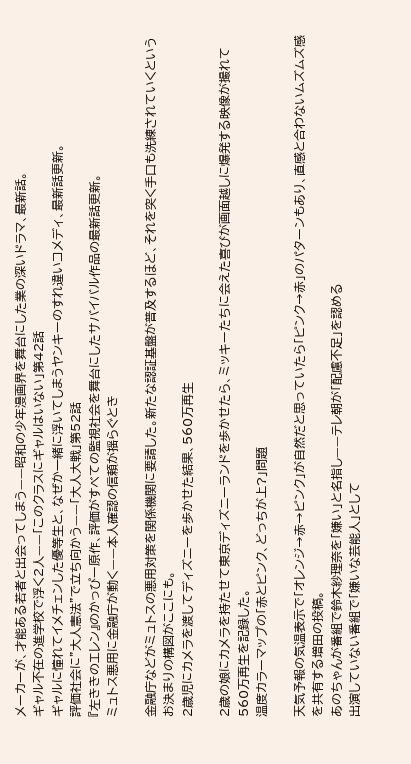メーカーが、才能ある若者と出会ってしまう——昭和の少年漫画界を舞台にした業の深いドラマ、最新話。
ギャル不在の進学校で浮く2人——「このクラスにギャルはいない」第42話
ギャルに憧れてイメチェンした優等生と、なぜか一緒に浮いてしまうヤンキーのすれ違いコメディ、最新話更新。
評価社会に"大人憲法"で立ち向かう——「大人大戦」第52話
『左ききのエレン』のかっぴー原作、評価がすべての監視社会を舞台にしたサバイバル作品の最新話更新。
ミュトス悪用に金融庁が動く——本人確認の信頼が揺らぐとき

金融庁などがミュトスの悪用対策を関係機関に要請した。新たな認証基盤が普及するほど、それを突く手口も洗練されていくというお決まりの構図がここにも。
2歳児にカメラを渡してディズニーを歩かせた結果、560万再生

2歳の娘にカメラを持たせて東京ディズニーランドを歩かせたら、ミッキーたちに会えた喜びが画面越しに爆発する映像が撮れて560万再生を記録した。
温度カラーマップの「赤とピンク、どっちが上?」問題

天気予報の気温表示で「オレンジ→赤→ピンク」が自然だと思っていたら「ピンク→赤」のパターンもあり、直感と合わないムズムズ感を共有する増田の投稿。
あのちゃんが番組で鈴木紗理奈を「嫌い」と名指し——テレ朝が「配慮不足」を認める
出演していない番組で「嫌いな芸能人」として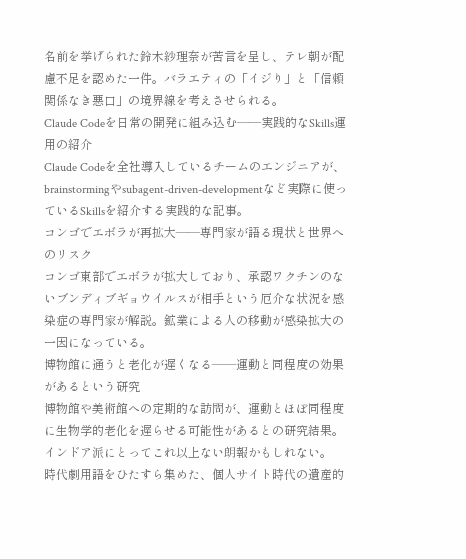名前を挙げられた鈴木紗理奈が苦言を呈し、テレ朝が配慮不足を認めた一件。バラエティの「イジり」と「信頼関係なき悪口」の境界線を考えさせられる。
Claude Codeを日常の開発に組み込む——実践的なSkills運用の紹介
Claude Codeを全社導入しているチームのエンジニアが、brainstormingやsubagent-driven-developmentなど実際に使っているSkillsを紹介する実践的な記事。
コンゴでエボラが再拡大——専門家が語る現状と世界へのリスク
コンゴ東部でエボラが拡大しており、承認ワクチンのないブンディブギョウイルスが相手という厄介な状況を感染症の専門家が解説。鉱業による人の移動が感染拡大の一因になっている。
博物館に通うと老化が遅くなる——運動と同程度の効果があるという研究
博物館や美術館への定期的な訪問が、運動とほぼ同程度に生物学的老化を遅らせる可能性があるとの研究結果。インドア派にとってこれ以上ない朗報かもしれない。
時代劇用語をひたすら集めた、個人サイト時代の遺産的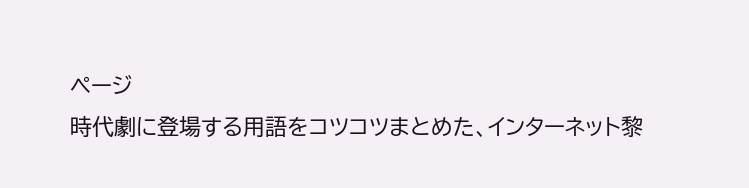ページ
時代劇に登場する用語をコツコツまとめた、インターネット黎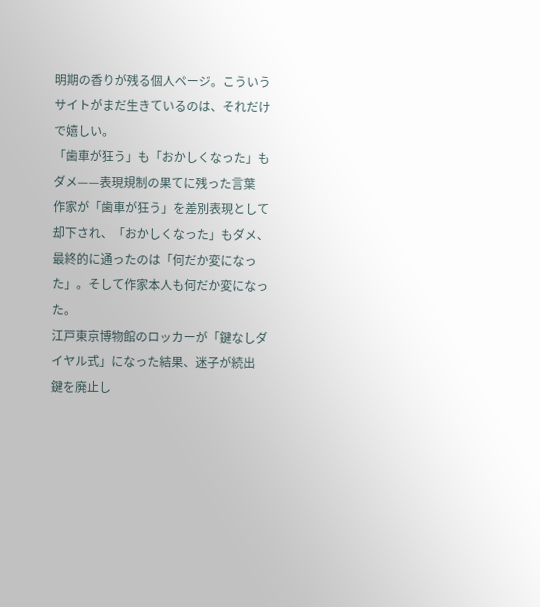明期の香りが残る個人ページ。こういうサイトがまだ生きているのは、それだけで嬉しい。
「歯車が狂う」も「おかしくなった」もダメ——表現規制の果てに残った言葉
作家が「歯車が狂う」を差別表現として却下され、「おかしくなった」もダメ、最終的に通ったのは「何だか変になった」。そして作家本人も何だか変になった。
江戸東京博物館のロッカーが「鍵なしダイヤル式」になった結果、迷子が続出
鍵を廃止し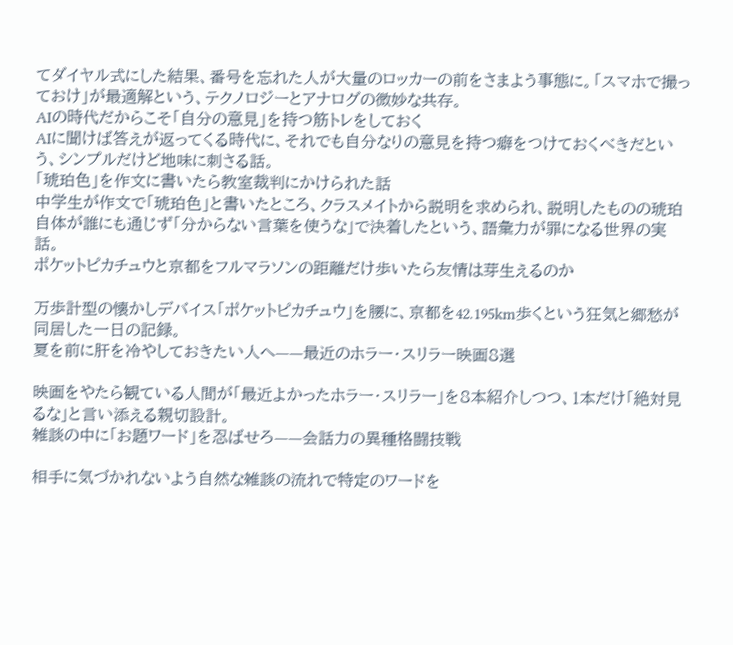てダイヤル式にした結果、番号を忘れた人が大量のロッカーの前をさまよう事態に。「スマホで撮っておけ」が最適解という、テクノロジーとアナログの微妙な共存。
AIの時代だからこそ「自分の意見」を持つ筋トレをしておく
AIに聞けば答えが返ってくる時代に、それでも自分なりの意見を持つ癖をつけておくべきだという、シンプルだけど地味に刺さる話。
「琥珀色」を作文に書いたら教室裁判にかけられた話
中学生が作文で「琥珀色」と書いたところ、クラスメイトから説明を求められ、説明したものの琥珀自体が誰にも通じず「分からない言葉を使うな」で決着したという、語彙力が罪になる世界の実話。
ポケットピカチュウと京都をフルマラソンの距離だけ歩いたら友情は芽生えるのか

万歩計型の懐かしデバイス「ポケットピカチュウ」を腰に、京都を42.195km歩くという狂気と郷愁が同居した一日の記録。
夏を前に肝を冷やしておきたい人へ——最近のホラー・スリラー映画8選

映画をやたら観ている人間が「最近よかったホラー・スリラー」を8本紹介しつつ、1本だけ「絶対見るな」と言い添える親切設計。
雑談の中に「お題ワード」を忍ばせろ——会話力の異種格闘技戦

相手に気づかれないよう自然な雑談の流れで特定のワードを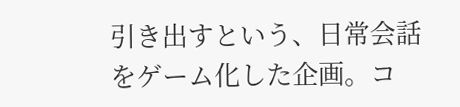引き出すという、日常会話をゲーム化した企画。コ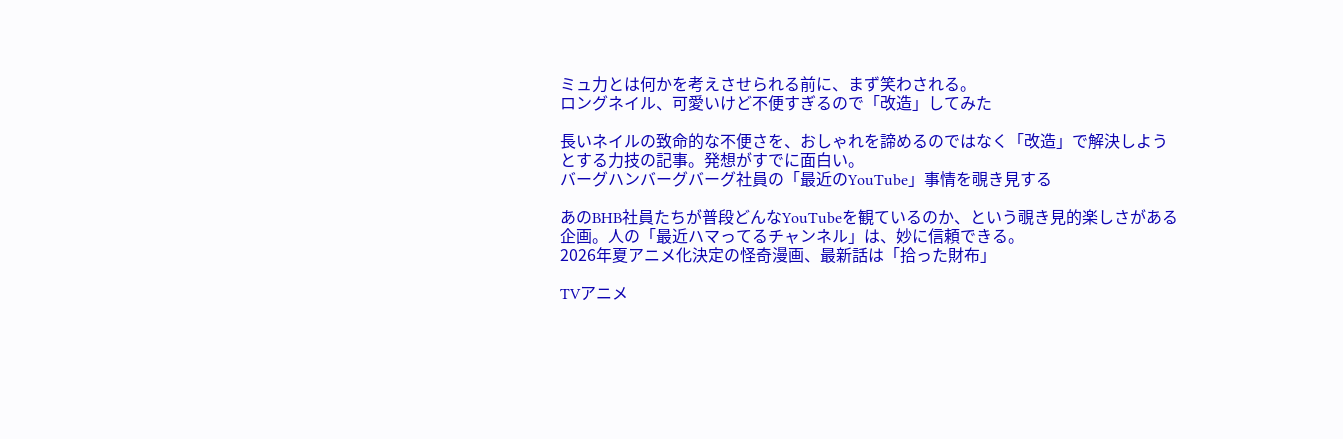ミュ力とは何かを考えさせられる前に、まず笑わされる。
ロングネイル、可愛いけど不便すぎるので「改造」してみた

長いネイルの致命的な不便さを、おしゃれを諦めるのではなく「改造」で解決しようとする力技の記事。発想がすでに面白い。
バーグハンバーグバーグ社員の「最近のYouTube」事情を覗き見する

あのBHB社員たちが普段どんなYouTubeを観ているのか、という覗き見的楽しさがある企画。人の「最近ハマってるチャンネル」は、妙に信頼できる。
2026年夏アニメ化決定の怪奇漫画、最新話は「拾った財布」

TVアニメ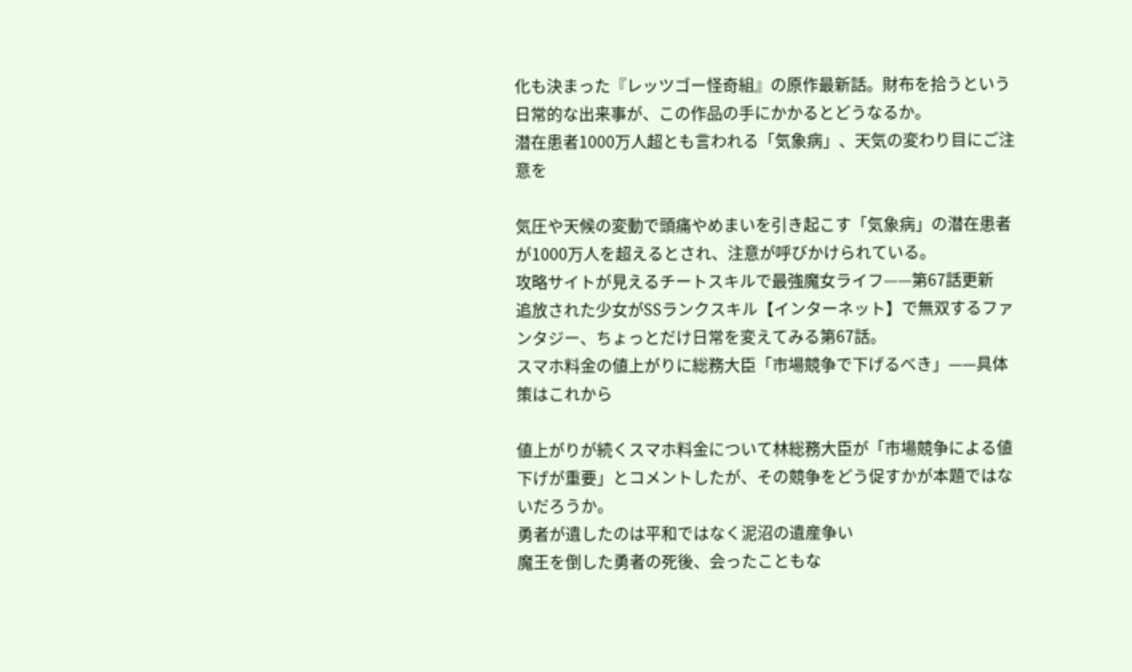化も決まった『レッツゴー怪奇組』の原作最新話。財布を拾うという日常的な出来事が、この作品の手にかかるとどうなるか。
潜在患者1000万人超とも言われる「気象病」、天気の変わり目にご注意を

気圧や天候の変動で頭痛やめまいを引き起こす「気象病」の潜在患者が1000万人を超えるとされ、注意が呼びかけられている。
攻略サイトが見えるチートスキルで最強魔女ライフ——第67話更新
追放された少女がSSランクスキル【インターネット】で無双するファンタジー、ちょっとだけ日常を変えてみる第67話。
スマホ料金の値上がりに総務大臣「市場競争で下げるべき」——具体策はこれから

値上がりが続くスマホ料金について林総務大臣が「市場競争による値下げが重要」とコメントしたが、その競争をどう促すかが本題ではないだろうか。
勇者が遺したのは平和ではなく泥沼の遺産争い
魔王を倒した勇者の死後、会ったこともな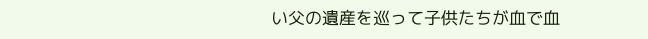い父の遺産を巡って子供たちが血で血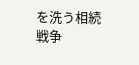を洗う相続戦争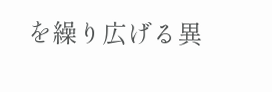を繰り広げる異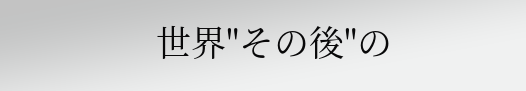世界"その後"の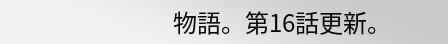物語。第16話更新。